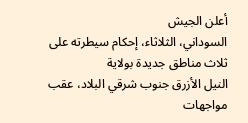أعلن الجيش
السوداني، الثلاثاء، إحكام سيطرته على ثلاث مناطق جديدة بولاية
النيل الأزرق جنوب شرقي البلاد، عقب مواجهات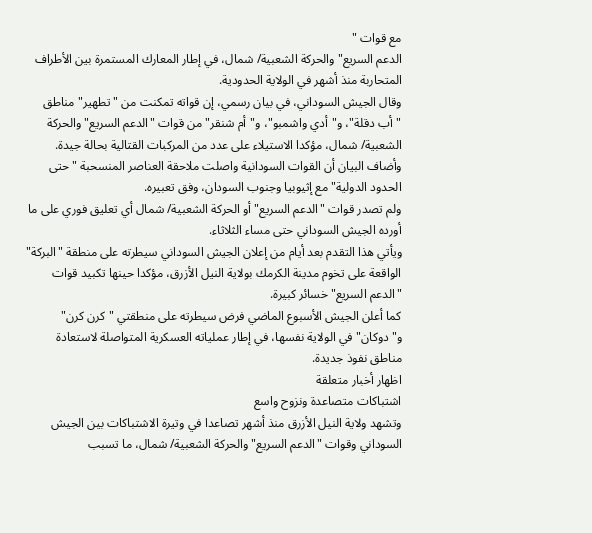مع قوات "
الدعم السريع" والحركة الشعبية/ شمال، في إطار المعارك المستمرة بين الأطراف المتحاربة منذ أشهر في الولاية الحدودية.
وقال الجيش السوداني، في بيان رسمي، إن قواته تمكنت من "تطهير" مناطق "أب دقلة"، و"أدي واشمبو"، و"أم شنقر" من قوات "الدعم السريع" والحركة الشعبية/ شمال، مؤكدا الاستيلاء على عدد من المركبات القتالية بحالة جيدة.
وأضاف البيان أن القوات السودانية واصلت ملاحقة العناصر المنسحبة "حتى الحدود الدولية" مع إثيوبيا وجنوب السودان، وفق تعبيره.
ولم تصدر قوات "الدعم السريع" أو الحركة الشعبية/ شمال أي تعليق فوري على ما أورده الجيش السوداني حتى مساء الثلاثاء.
ويأتي هذا التقدم بعد أيام من إعلان الجيش السوداني سيطرته على منطقة "البركة" الواقعة على تخوم مدينة الكرمك بولاية النيل الأزرق، مؤكدا حينها تكبيد قوات "الدعم السريع" خسائر كبيرة.
كما أعلن الجيش الأسبوع الماضي فرض سيطرته على منطقتي "كرن كرن" و"دوكان" في الولاية نفسها، في إطار عملياته العسكرية المتواصلة لاستعادة مناطق نفوذ جديدة.
اظهار أخبار متعلقة
اشتباكات متصاعدة ونزوح واسع
وتشهد ولاية النيل الأزرق منذ أشهر تصاعدا في وتيرة الاشتباكات بين الجيش السوداني وقوات "الدعم السريع" والحركة الشعبية/ شمال، ما تسبب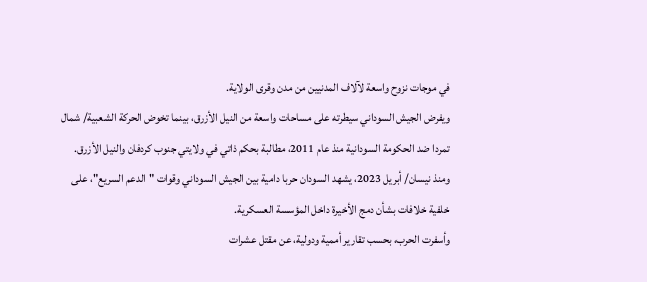في موجات نزوح واسعة لآلاف المدنيين من مدن وقرى الولاية.
ويفرض الجيش السوداني سيطرته على مساحات واسعة من النيل الأزرق، بينما تخوض الحركة الشعبية/ شمال تمردا ضد الحكومة السودانية منذ عام 2011، مطالبة بحكم ذاتي في ولايتي جنوب كردفان والنيل الأزرق.
ومنذ نيسان/ أبريل 2023، يشهد السودان حربا دامية بين الجيش السوداني وقوات "الدعم السريع"، على خلفية خلافات بشأن دمج الأخيرة داخل المؤسسة العسكرية.
وأسفرت الحرب، بحسب تقارير أممية ودولية، عن مقتل عشرات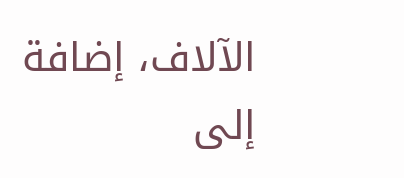الآلاف، إضافة إلى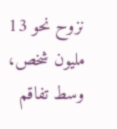نزوح نحو 13 مليون شخص، وسط تفاقم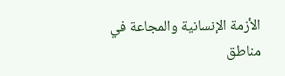الأزمة الإنسانية والمجاعة في مناطق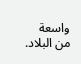واسعة من البلاد.